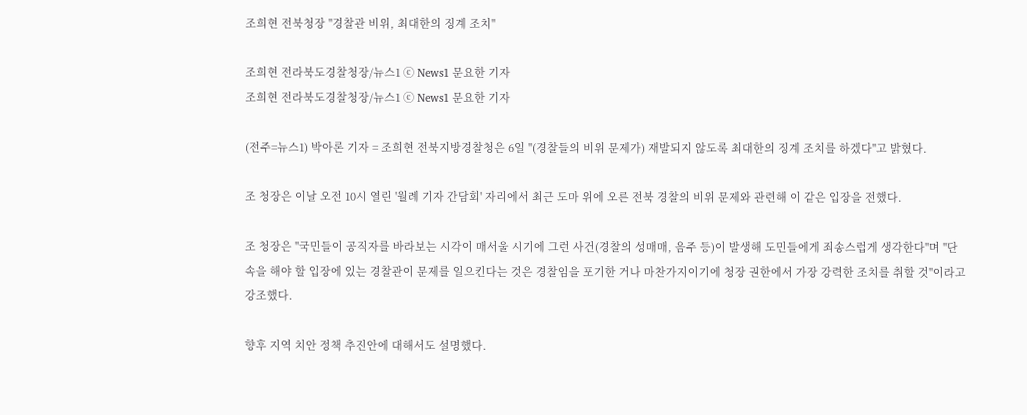조희현 전북청장 "경찰관 비위, 최대한의 징계 조치"

조희현 전라북도경찰청장/뉴스1 ⓒ News1 문요한 기자
조희현 전라북도경찰청장/뉴스1 ⓒ News1 문요한 기자

(전주=뉴스1) 박아론 기자 = 조희현 전북지방경찰청은 6일 "(경찰들의 비위 문제가) 재발되지 않도록 최대한의 징계 조치를 하겠다"고 밝혔다.

조 청장은 이날 오전 10시 열린 '월례 기자 간담회' 자리에서 최근 도마 위에 오른 전북 경찰의 비위 문제와 관련해 이 같은 입장을 전했다.

조 청장은 "국민들이 공직자를 바라보는 시각이 매서울 시기에 그런 사건(경찰의 성매매, 음주 등)이 발생해 도민들에게 죄송스럽게 생각한다"며 "단속을 해야 할 입장에 있는 경찰관이 문제를 일으킨다는 것은 경찰임을 포기한 거나 마찬가지이기에 청장 권한에서 가장 강력한 조치를 취할 것"이라고 강조했다.

향후 지역 치안 정책 추진안에 대해서도 설명했다.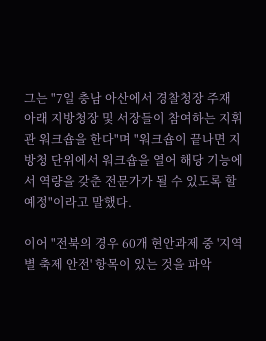그는 "7일 충남 아산에서 경찰청장 주재 아래 지방청장 및 서장들이 참여하는 지휘관 워크숍을 한다"며 "워크숍이 끝나면 지방청 단위에서 워크숍을 열어 해당 기능에서 역량을 갖춘 전문가가 될 수 있도록 할 예정"이라고 말했다.

이어 "전북의 경우 60개 현안과제 중 '지역별 축제 안전' 항목이 있는 것을 파악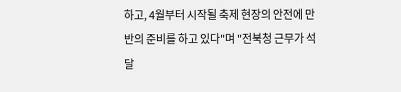하고, 4월부터 시작될 축제 현장의 안전에 만반의 준비를 하고 있다"며 "전북청 근무가 석 달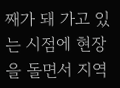째가 돼 가고 있는 시점에 현장을 돌면서 지역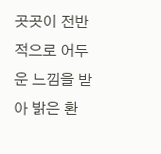곳곳이 전반적으로 어두운 느낌을 받아 밝은 환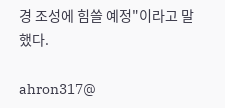경 조성에 힘쓸 예정"이라고 말했다.

ahron317@